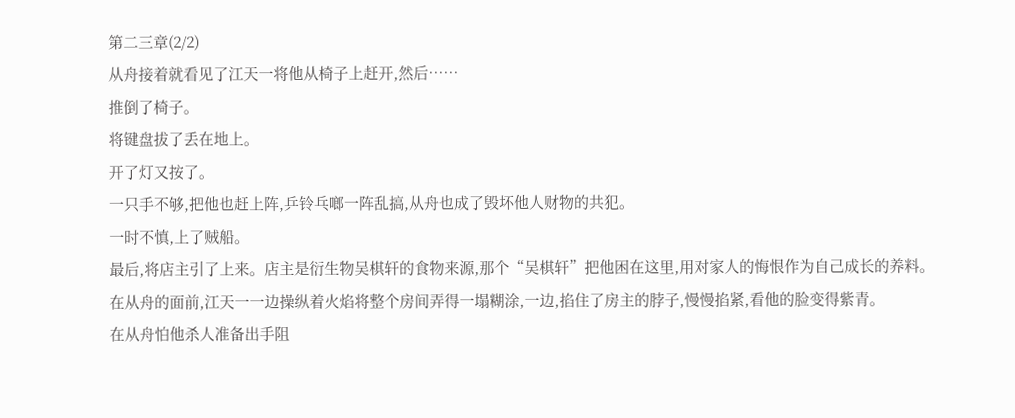第二三章(2/2)
从舟接着就看见了江天一将他从椅子上赶开,然后……
推倒了椅子。
将键盘拔了丢在地上。
开了灯又按了。
一只手不够,把他也赶上阵,乒铃乓啷一阵乱搞,从舟也成了毁坏他人财物的共犯。
一时不慎,上了贼船。
最后,将店主引了上来。店主是衍生物吴棋轩的食物来源,那个“吴棋轩”把他困在这里,用对家人的悔恨作为自己成长的养料。
在从舟的面前,江天一一边操纵着火焰将整个房间弄得一塌糊涂,一边,掐住了房主的脖子,慢慢掐紧,看他的脸变得紫青。
在从舟怕他杀人准备出手阻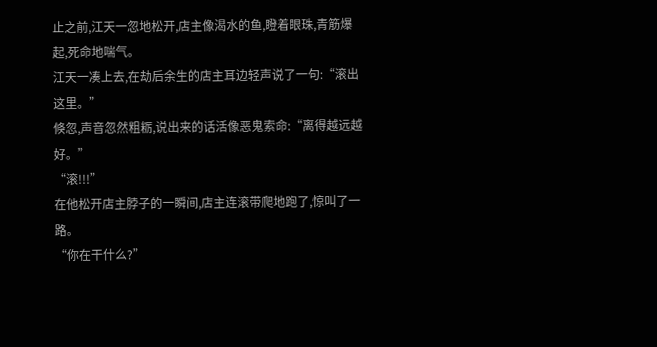止之前,江天一忽地松开,店主像渴水的鱼,瞪着眼珠,青筋爆起,死命地喘气。
江天一凑上去,在劫后余生的店主耳边轻声说了一句:“滚出这里。”
倏忽,声音忽然粗粝,说出来的话活像恶鬼索命:“离得越远越好。”
“滚!!!”
在他松开店主脖子的一瞬间,店主连滚带爬地跑了,惊叫了一路。
“你在干什么?”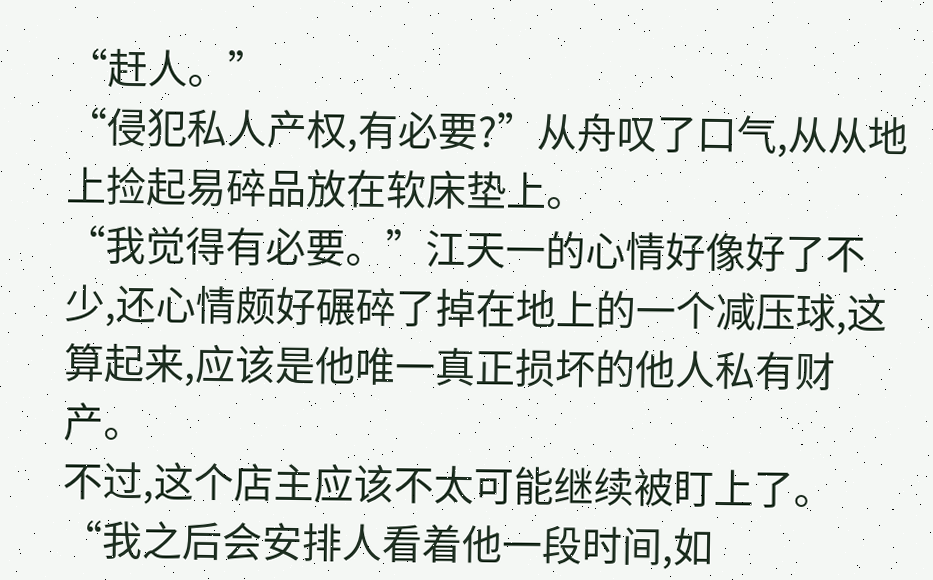“赶人。”
“侵犯私人产权,有必要?”从舟叹了口气,从从地上捡起易碎品放在软床垫上。
“我觉得有必要。”江天一的心情好像好了不少,还心情颇好碾碎了掉在地上的一个减压球,这算起来,应该是他唯一真正损坏的他人私有财产。
不过,这个店主应该不太可能继续被盯上了。
“我之后会安排人看着他一段时间,如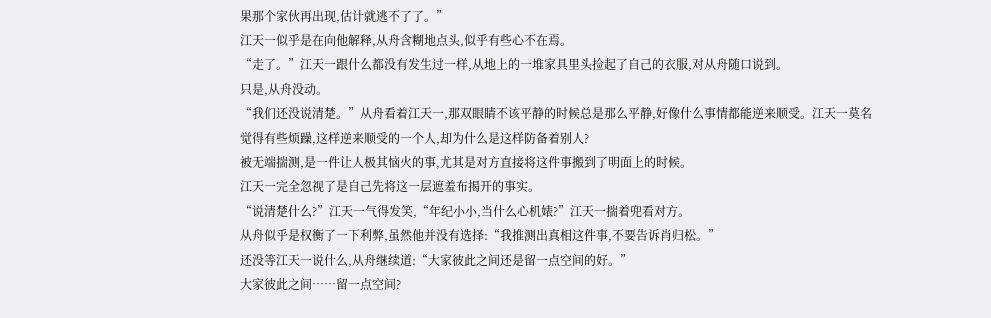果那个家伙再出现,估计就逃不了了。”
江天一似乎是在向他解释,从舟含糊地点头,似乎有些心不在焉。
“走了。”江天一跟什么都没有发生过一样,从地上的一堆家具里头捡起了自己的衣服,对从舟随口说到。
只是,从舟没动。
“我们还没说清楚。”从舟看着江天一,那双眼睛不该平静的时候总是那么平静,好像什么事情都能逆来顺受。江天一莫名觉得有些烦躁,这样逆来顺受的一个人,却为什么是这样防备着别人?
被无端揣测,是一件让人极其恼火的事,尤其是对方直接将这件事搬到了明面上的时候。
江天一完全忽视了是自己先将这一层遮羞布揭开的事实。
“说清楚什么?”江天一气得发笑,“年纪小小,当什么心机婊?”江天一揣着兜看对方。
从舟似乎是权衡了一下利弊,虽然他并没有选择:“我推测出真相这件事,不要告诉肖归松。”
还没等江天一说什么,从舟继续道:“大家彼此之间还是留一点空间的好。”
大家彼此之间……留一点空间?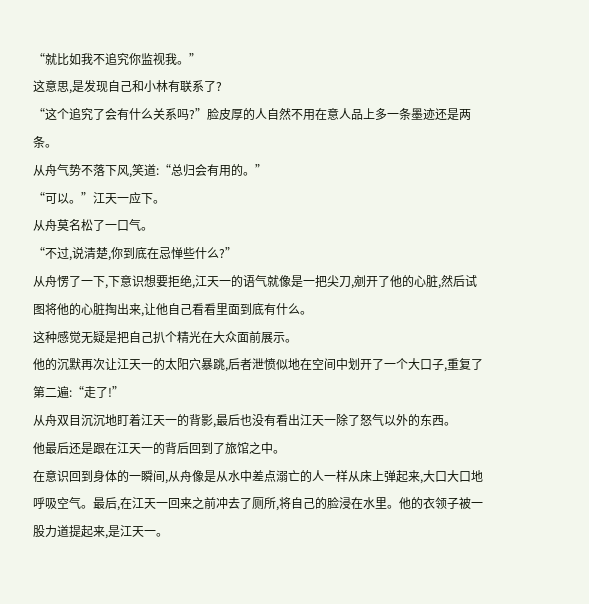“就比如我不追究你监视我。”
这意思,是发现自己和小林有联系了?
“这个追究了会有什么关系吗?”脸皮厚的人自然不用在意人品上多一条墨迹还是两条。
从舟气势不落下风,笑道:“总归会有用的。”
“可以。”江天一应下。
从舟莫名松了一口气。
“不过,说清楚,你到底在忌惮些什么?”
从舟愣了一下,下意识想要拒绝,江天一的语气就像是一把尖刀,剜开了他的心脏,然后试图将他的心脏掏出来,让他自己看看里面到底有什么。
这种感觉无疑是把自己扒个精光在大众面前展示。
他的沉默再次让江天一的太阳穴暴跳,后者泄愤似地在空间中划开了一个大口子,重复了第二遍:“走了!”
从舟双目沉沉地盯着江天一的背影,最后也没有看出江天一除了怒气以外的东西。
他最后还是跟在江天一的背后回到了旅馆之中。
在意识回到身体的一瞬间,从舟像是从水中差点溺亡的人一样从床上弹起来,大口大口地呼吸空气。最后,在江天一回来之前冲去了厕所,将自己的脸浸在水里。他的衣领子被一股力道提起来,是江天一。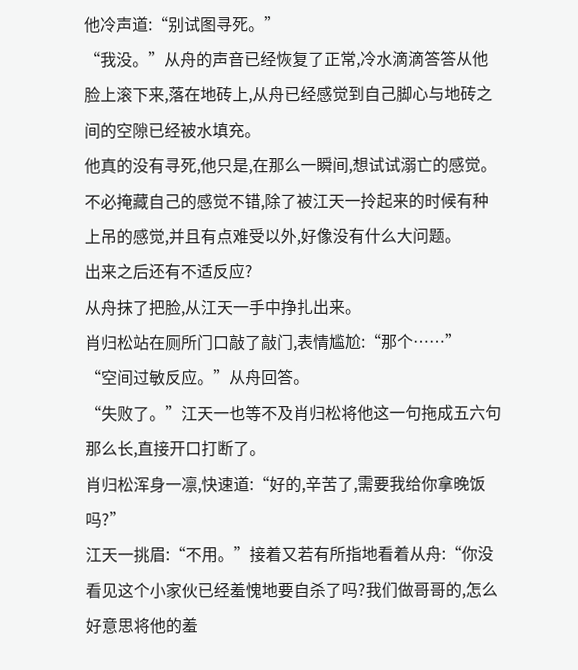他冷声道:“别试图寻死。”
“我没。”从舟的声音已经恢复了正常,冷水滴滴答答从他脸上滚下来,落在地砖上,从舟已经感觉到自己脚心与地砖之间的空隙已经被水填充。
他真的没有寻死,他只是,在那么一瞬间,想试试溺亡的感觉。
不必掩藏自己的感觉不错,除了被江天一拎起来的时候有种上吊的感觉,并且有点难受以外,好像没有什么大问题。
出来之后还有不适反应?
从舟抹了把脸,从江天一手中挣扎出来。
肖归松站在厕所门口敲了敲门,表情尴尬:“那个……”
“空间过敏反应。”从舟回答。
“失败了。”江天一也等不及肖归松将他这一句拖成五六句那么长,直接开口打断了。
肖归松浑身一凛,快速道:“好的,辛苦了,需要我给你拿晚饭吗?”
江天一挑眉:“不用。”接着又若有所指地看着从舟:“你没看见这个小家伙已经羞愧地要自杀了吗?我们做哥哥的,怎么好意思将他的羞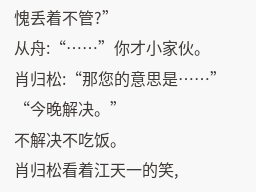愧丢着不管?”
从舟:“……”你才小家伙。
肖归松:“那您的意思是……”
“今晚解决。”
不解决不吃饭。
肖归松看着江天一的笑,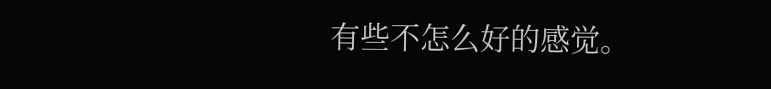有些不怎么好的感觉。